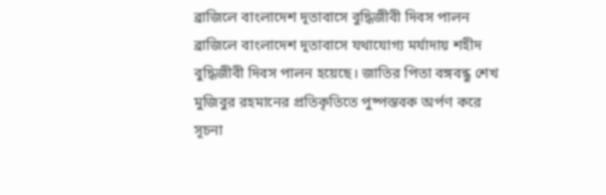ব্রাজিলে বাংলাদেশ দূতাবাসে বুদ্ধিজীবী দিবস পালন
ব্রাজিলে বাংলাদেশ দূতাবাসে যথাযোগ্য মর্যাদায় শহীদ বুদ্ধিজীবী দিবস পালন হয়েছে। জাতির পিতা বঙ্গবন্ধু শেখ মুজিবুর রহমানের প্রতিকৃতিতে পুষ্পস্তবক অর্পণ করে সূচনা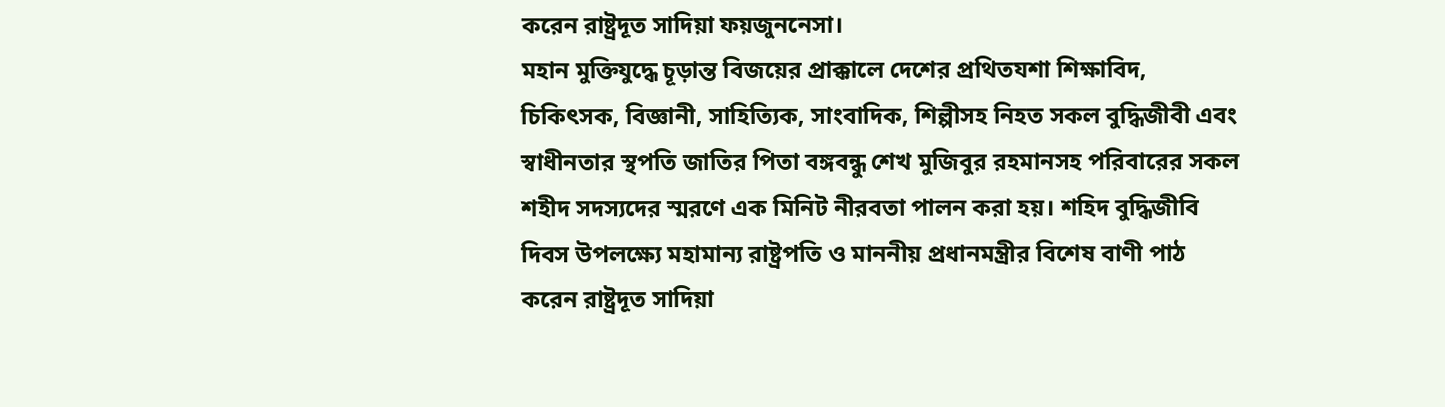করেন রাষ্ট্রদূত সাদিয়া ফয়জুননেসা।
মহান মুক্তিযুদ্ধে চূড়ান্ত বিজয়ের প্রাক্কালে দেশের প্রথিতযশা শিক্ষাবিদ, চিকিৎসক, বিজ্ঞানী, সাহিত্যিক, সাংবাদিক, শিল্পীসহ নিহত সকল বুদ্ধিজীবী এবং স্বাধীনতার স্থপতি জাতির পিতা বঙ্গবন্ধু শেখ মুজিবুর রহমানসহ পরিবারের সকল শহীদ সদস্যদের স্মরণে এক মিনিট নীরবতা পালন করা হয়। শহিদ বুদ্ধিজীবি দিবস উপলক্ষ্যে মহামান্য রাষ্ট্রপতি ও মাননীয় প্রধানমন্ত্রীর বিশেষ বাণী পাঠ করেন রাষ্ট্রদূত সাদিয়া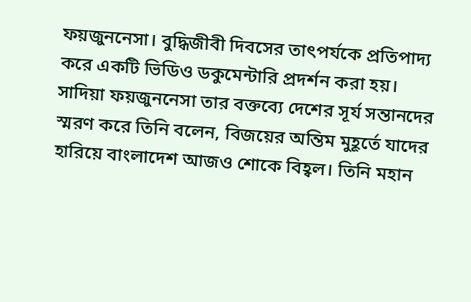ফয়জুননেসা। বুদ্ধিজীবী দিবসের তাৎপর্যকে প্রতিপাদ্য করে একটি ভিডিও ডকুমেন্টারি প্রদর্শন করা হয়।
সাদিয়া ফয়জুননেসা তার বক্তব্যে দেশের সূর্য সন্তানদের স্মরণ করে তিনি বলেন, বিজয়ের অন্তিম মুহূর্তে যাদের হারিয়ে বাংলাদেশ আজও শোকে বিহ্বল। তিনি মহান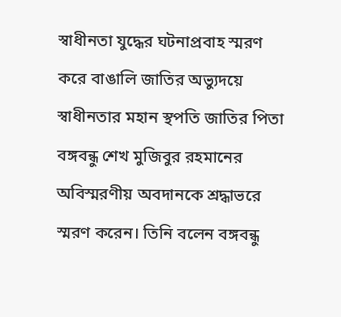স্বাধীনতা যুদ্ধের ঘটনাপ্রবাহ স্মরণ করে বাঙালি জাতির অভ্যুদয়ে স্বাধীনতার মহান স্থপতি জাতির পিতা বঙ্গবন্ধু শেখ মুজিবুর রহমানের অবিস্মরণীয় অবদানকে শ্রদ্ধাভরে স্মরণ করেন। তিনি বলেন বঙ্গবন্ধু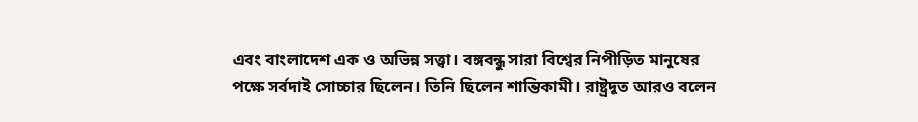এবং বাংলাদেশ এক ও অভিন্ন সত্ত্বা। বঙ্গবন্ধু সারা বিশ্বের নিপীড়িত মানুষের পক্ষে সর্বদাই সোচ্চার ছিলেন। তিনি ছিলেন শান্তিকামী। রাষ্ট্রদূত আরও বলেন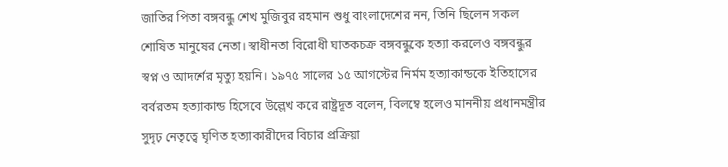জাতির পিতা বঙ্গবন্ধু শেখ মুজিবুর রহমান শুধু বাংলাদেশের নন, তিনি ছিলেন সকল শোষিত মানুষের নেতা। স্বাধীনতা বিরোধী ঘাতকচক্র বঙ্গবন্ধুকে হত্যা করলেও বঙ্গবন্ধুর স্বপ্ন ও আদর্শের মৃত্যু হয়নি। ১৯৭৫ সালের ১৫ আগস্টের নির্মম হত্যাকান্ডকে ইতিহাসের বর্বরতম হত্যাকান্ড হিসেবে উল্লেখ করে রাষ্ট্রদূত বলেন, বিলম্বে হলেও মাননীয় প্রধানমন্ত্রীর সুদৃঢ় নেতৃত্বে ঘৃণিত হত্যাকারীদের বিচার প্রক্রিয়া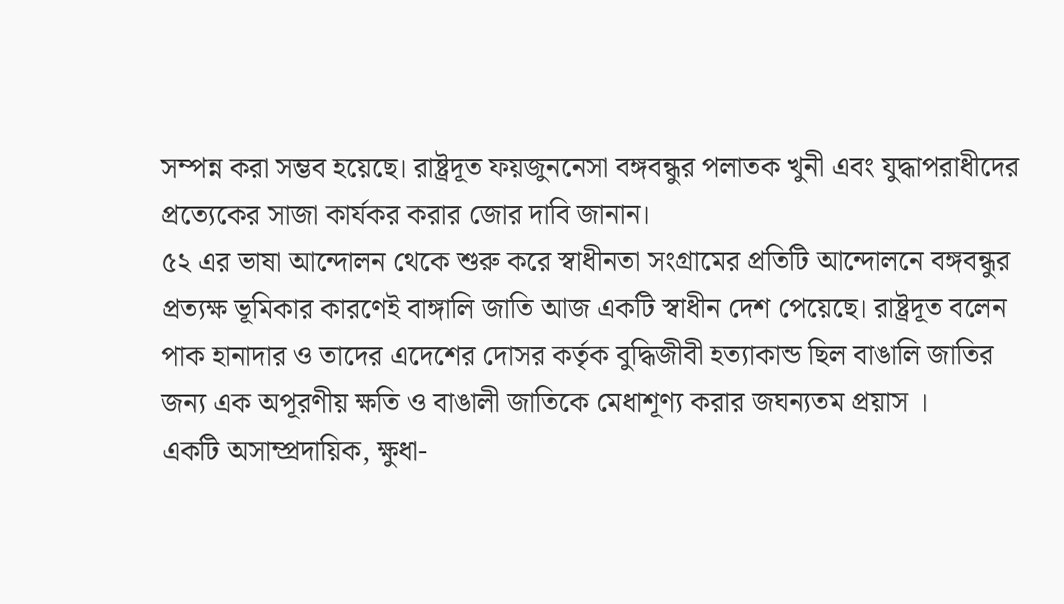সম্পন্ন করা সম্ভব হয়েছে। রাষ্ট্রদূত ফয়জুননেসা বঙ্গবন্ধুর পলাতক খুনী এবং যুদ্ধাপরাধীদের প্রত্যেকের সাজা কার্যকর করার জোর দাবি জানান।
৫২ এর ভাষা আন্দোলন থেকে শুরু করে স্বাধীনতা সংগ্রামের প্রতিটি আন্দোলনে বঙ্গবন্ধুর প্রত্যক্ষ ভূমিকার কারণেই বাঙ্গালি জাতি আজ একটি স্বাধীন দেশ পেয়েছে। রাষ্ট্রদূত বলেন পাক হানাদার ও তাদের এদেশের দোসর কর্তৃক বুদ্ধিজীবী হত্যাকান্ড ছিল বাঙালি জাতির জন্য এক অপূরণীয় ক্ষতি ও বাঙালী জাতিকে মেধাশূণ্য করার জঘন্যতম প্রয়াস ।
একটি অসাম্প্রদায়িক, ক্ষুধা-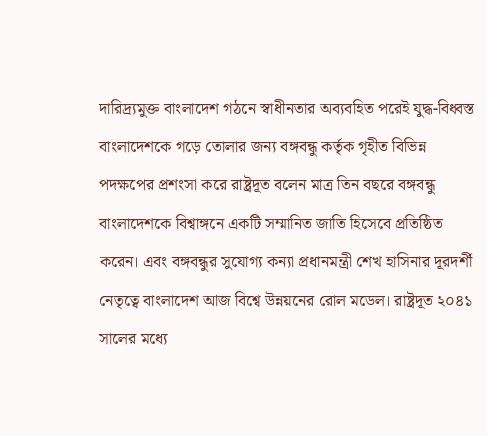দারিদ্র্যমুক্ত বাংলাদেশ গঠনে স্বাধীনতার অব্যবহিত পরেই যুদ্ধ-বিধ্বস্ত বাংলাদেশকে গড়ে তোলার জন্য বঙ্গবন্ধু কর্তৃক গৃহীত বিভিন্ন পদক্ষপের প্রশংসা করে রাষ্ট্রদূত বলেন মাত্র তিন বছরে বঙ্গবন্ধু বাংলাদেশকে বিশ্বাঙ্গনে একটি সম্মানিত জাতি হিসেবে প্রতিষ্ঠিত করেন। এবং বঙ্গবন্ধুর সুযোগ্য কন্যা প্রধানমন্ত্রী শেখ হাসিনার দূরদর্শী নেতৃত্বে বাংলাদেশ আজ বিশ্বে উন্নয়নের রোল মডেল। রাষ্ট্রদূত ২০৪১ সালের মধ্যে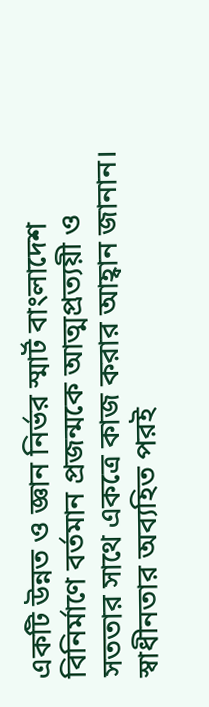একটি উন্নত ও জ্ঞান নির্ভর স্মার্ট বাংলাদেশ বিনির্মাণে বর্তমান প্রজন্মকে আত্মপ্রত্যয়ী ও সততার সাথে একত্রে কাজ করার আহ্বান জানান।
স্বাধীনতার অব্যহিত পরই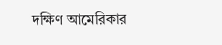দক্ষিণ আমেরিকার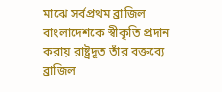মাঝে সর্বপ্রথম ব্রাজিল বাংলাদেশকে স্বীকৃতি প্রদান করায় রাষ্ট্রদূত তাঁর বক্তব্যে ব্রাজিল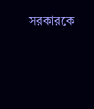সরকারকে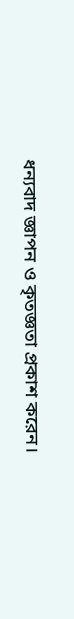ধন্যবাদ জ্ঞাপন ও কৃতজ্ঞতা প্রকাশ করেন।